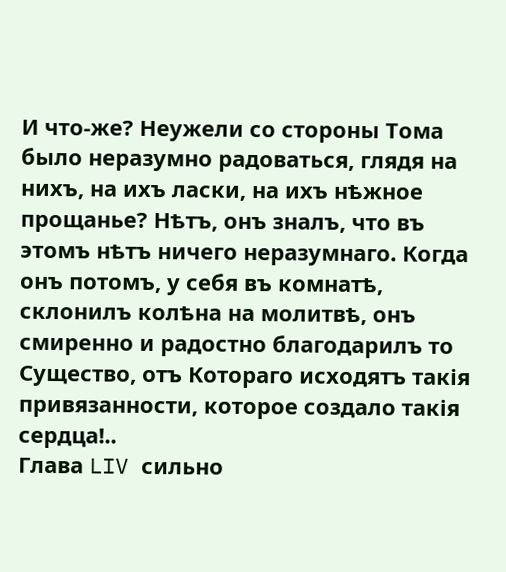И что-же? Неужели со стороны Тома было неразумно радоваться, глядя на нихъ, на ихъ ласки, на ихъ нѣжное прощанье? Нѣтъ, онъ зналъ, что въ этомъ нѣтъ ничего неразумнаго. Когда онъ потомъ, у себя въ комнатѣ, склонилъ колѣна на молитвѣ, онъ смиренно и радостно благодарилъ то Существо, отъ Котораго исходятъ такія привязанности, которое создало такія сердца!..
Глава LIV сильно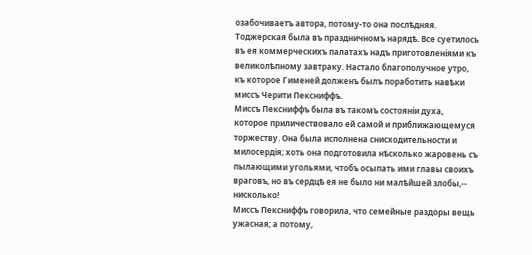озабочиваетъ автора, потому-то она послѣдняя.
Тоджерская была въ праздничномъ нарядѣ. Все суетилось въ ея коммерческихъ палатахъ надъ приготовленіями къ великолѣпному завтраку. Настало благополучное утро, къ которое Гименей долженъ былъ поработить навѣки миссъ Черити Пексниффъ.
Миссъ Пексниффъ была въ такомъ состояніи духа, которое приличествовало ей самой и приближающемуся торжеству. Она была исполнена снисходительности и милосердія; хоть она подготовила нѣсколько жаровень съ пылающими угольями, чтобъ осыпать ими главы своихъ враговъ, но въ сердцѣ ея не было ни малѣйшей злобы,-- нисколько!
Миссъ Пексниффъ говорила, что семейные раздоры вещь ужасная; а потому,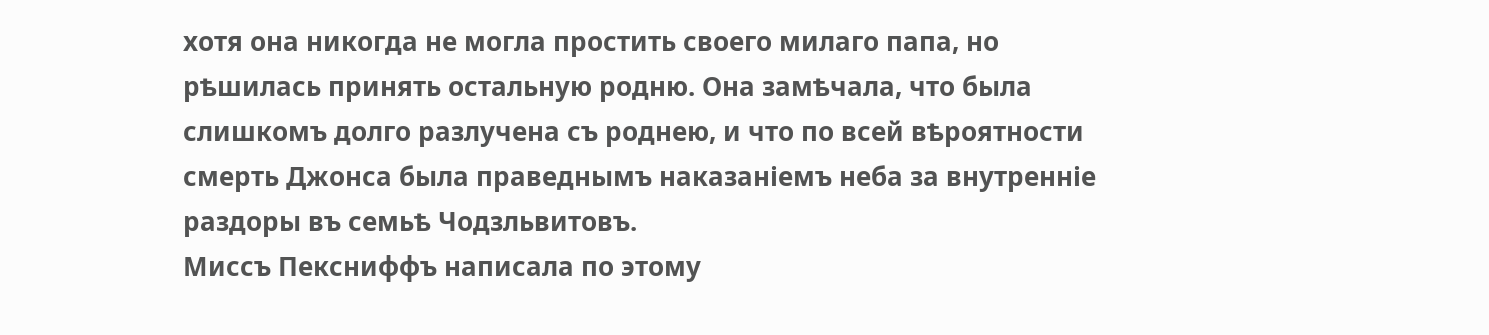хотя она никогда не могла простить своего милаго папа, но рѣшилась принять остальную родню. Она замѣчала, что была слишкомъ долго разлучена съ роднею, и что по всей вѣроятности смерть Джонса была праведнымъ наказаніемъ неба за внутренніе раздоры въ семьѣ Чодзльвитовъ.
Миссъ Пексниффъ написала по этому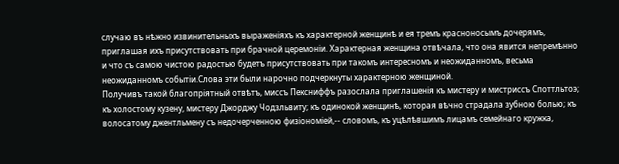случаю въ нѣжно извинительныхъ выраженіяхъ къ характерной женщинѣ и ея тремъ красноносымъ дочерямъ, приглашая ихъ присутствовать при брачной церемоніи. Характерная женщина отвѣчала, что она явится непремѣнно и что съ самою чистою радостью будетъ присутствовать при такомъ интересномъ и неожиданномъ, весьма неожиданномъ событіи.Слова эти были нарочно подчеркнуты характерною женщиной.
Получивъ такой благопріятный отвѣтъ, миссъ Пексниффъ разослала приглашенія къ мистеру и мистриссъ Споттльтоэ; къ холостому кузену, мистеру Джорджу Чодзльвиту; къ одинокой женщинѣ, которая вѣчно страдала зубною болью; къ волосатому джентльмену съ недочерченною физіономіей,-- словомъ, къ уцѣлѣвшимъ лицамъ семейнаго кружка,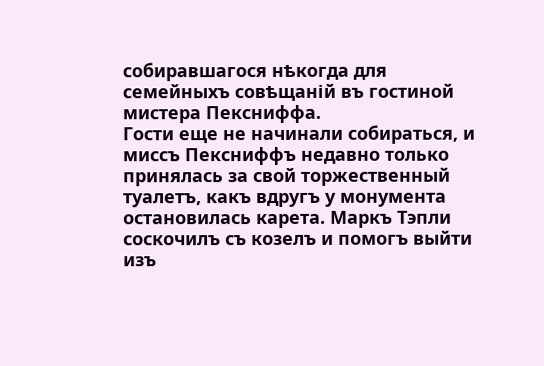собиравшагося нѣкогда для семейныхъ совѣщаній въ гостиной мистера Пексниффа.
Гости еще не начинали собираться, и миссъ Пексниффъ недавно только принялась за свой торжественный туалетъ, какъ вдругъ у монумента остановилась карета. Маркъ Тэпли соскочилъ съ козелъ и помогъ выйти изъ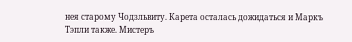нея старому Чодзльвиту. Карета осталась дожидаться и Маркъ Тэпли также. Мистеръ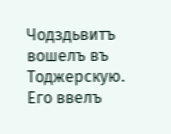Чодздьвитъ вошелъ въ Тоджерскую.
Его ввелъ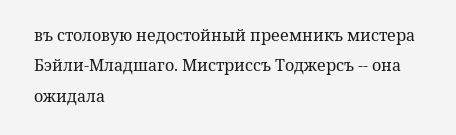въ столовую недостойный преемникъ мистера Бэйли-Младшаго. Мистриссъ Тоджерсъ -- она ожидала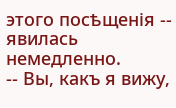этого посѣщенія -- явилась немедленно.
-- Вы, какъ я вижу,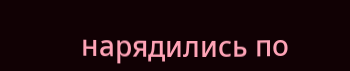нарядились по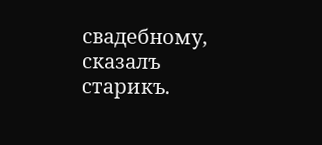свадебному, сказалъ старикъ.